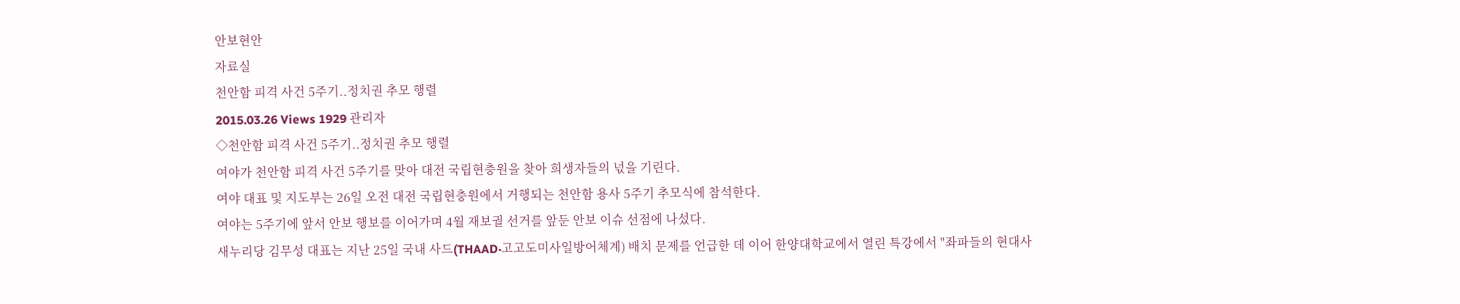안보현안
자료실
천안함 피격 사건 5주기..정치권 추모 행렬
2015.03.26 Views 1929 관리자
◇천안함 피격 사건 5주기..정치권 추모 행렬
여야가 천안함 피격 사건 5주기를 맞아 대전 국립현충원을 찾아 희생자들의 넋을 기린다.
여야 대표 및 지도부는 26일 오전 대전 국립현충원에서 거행되는 천안함 용사 5주기 추모식에 참석한다.
여야는 5주기에 앞서 안보 행보를 이어가며 4월 재보궐 선거를 앞둔 안보 이슈 선점에 나섰다.
새누리당 김무성 대표는 지난 25일 국내 사드(THAAD·고고도미사일방어체계) 배치 문제를 언급한 데 이어 한양대학교에서 열린 특강에서 "좌파들의 현대사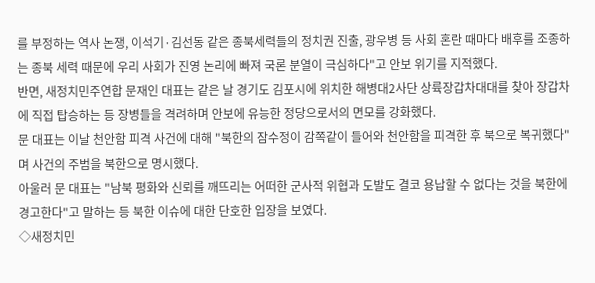를 부정하는 역사 논쟁, 이석기·김선동 같은 종북세력들의 정치권 진출, 광우병 등 사회 혼란 때마다 배후를 조종하는 종북 세력 때문에 우리 사회가 진영 논리에 빠져 국론 분열이 극심하다"고 안보 위기를 지적했다.
반면, 새정치민주연합 문재인 대표는 같은 날 경기도 김포시에 위치한 해병대2사단 상륙장갑차대대를 찾아 장갑차에 직접 탑승하는 등 장병들을 격려하며 안보에 유능한 정당으로서의 면모를 강화했다.
문 대표는 이날 천안함 피격 사건에 대해 "북한의 잠수정이 감쪽같이 들어와 천안함을 피격한 후 북으로 복귀했다"며 사건의 주범을 북한으로 명시했다.
아울러 문 대표는 "남북 평화와 신뢰를 깨뜨리는 어떠한 군사적 위협과 도발도 결코 용납할 수 없다는 것을 북한에 경고한다"고 말하는 등 북한 이슈에 대한 단호한 입장을 보였다.
◇새정치민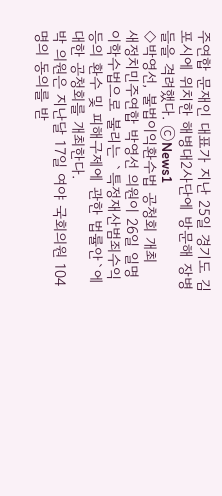주연합 문재인 대표가 지난 25일 경기도 김포시에 위치한 해병대2사단에 방문해 장병들을 격려했다. ⓒNews1
◇박영선, 불법이익환수법 공청회 개최
새정치민주연합 박영선 의원이 26일 일명 이학수법으로 불리는 `특정재산범죄수익 등의 환수 및 피해구제에 관한 법률안`에 대한 공청회를 개최한다.
박 의원은 지난달 17일 여야 국회의원 104명의 동의를 받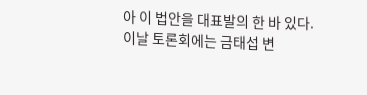아 이 법안을 대표발의 한 바 있다.
이날 토론회에는 금태섭 변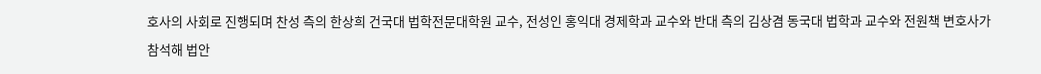호사의 사회로 진행되며 찬성 측의 한상희 건국대 법학전문대학원 교수, 전성인 홍익대 경제학과 교수와 반대 측의 김상겸 동국대 법학과 교수와 전원책 변호사가 참석해 법안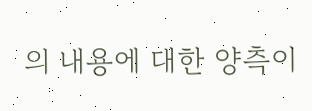의 내용에 대한 양측이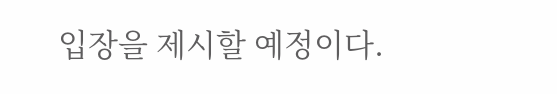입장을 제시할 예정이다.